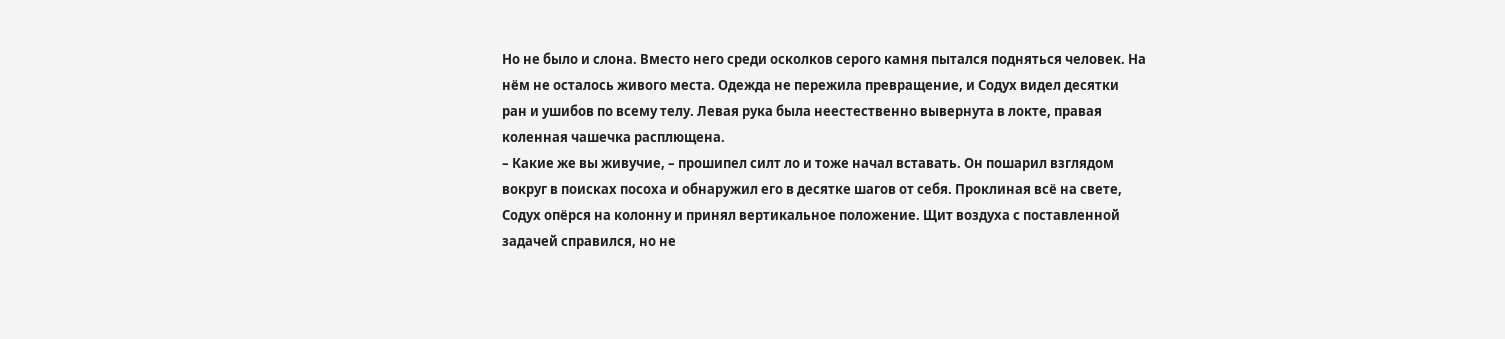Но не было и слона. Вместо него среди осколков серого камня пытался подняться человек. На нём не осталось живого места. Одежда не пережила превращение, и Содух видел десятки ран и ушибов по всему телу. Левая рука была неестественно вывернута в локте, правая коленная чашечка расплющена.
– Какие же вы живучие, – прошипел силт ло и тоже начал вставать. Он пошарил взглядом вокруг в поисках посоха и обнаружил его в десятке шагов от себя. Проклиная всё на свете, Содух опёрся на колонну и принял вертикальное положение. Щит воздуха с поставленной задачей справился, но не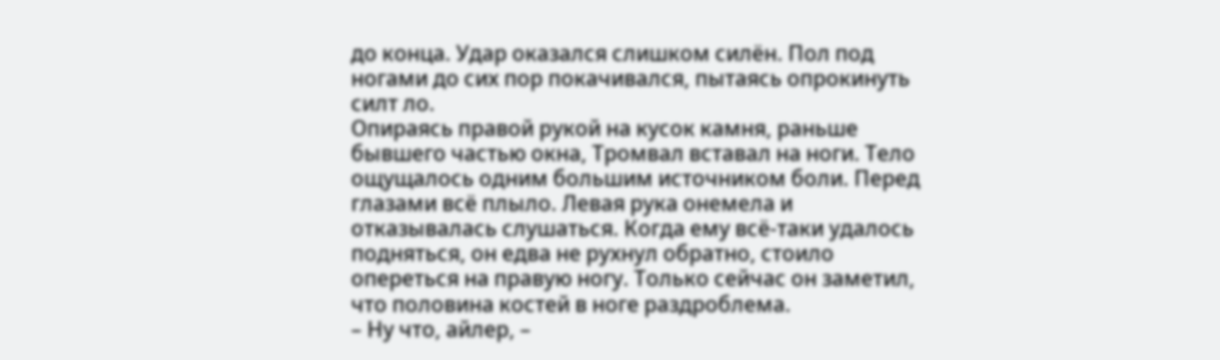до конца. Удар оказался слишком силён. Пол под ногами до сих пор покачивался, пытаясь опрокинуть силт ло.
Опираясь правой рукой на кусок камня, раньше бывшего частью окна, Тромвал вставал на ноги. Тело ощущалось одним большим источником боли. Перед глазами всё плыло. Левая рука онемела и отказывалась слушаться. Когда ему всё-таки удалось подняться, он едва не рухнул обратно, стоило опереться на правую ногу. Только сейчас он заметил, что половина костей в ноге раздроблема.
– Ну что, айлер, –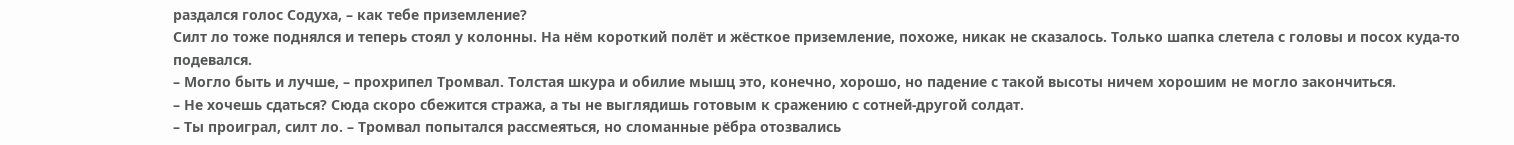раздался голос Содуха, – как тебе приземление?
Силт ло тоже поднялся и теперь стоял у колонны. На нём короткий полёт и жёсткое приземление, похоже, никак не сказалось. Только шапка слетела с головы и посох куда-то подевался.
– Могло быть и лучше, – прохрипел Тромвал. Толстая шкура и обилие мышц это, конечно, хорошо, но падение с такой высоты ничем хорошим не могло закончиться.
– Не хочешь сдаться? Сюда скоро сбежится стража, а ты не выглядишь готовым к сражению с сотней-другой солдат.
– Ты проиграл, силт ло. – Тромвал попытался рассмеяться, но сломанные рёбра отозвались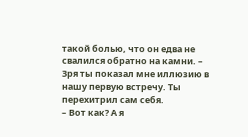такой болью, что он едва не свалился обратно на камни. – Зря ты показал мне иллюзию в нашу первую встречу. Ты перехитрил сам себя.
– Вот как? А я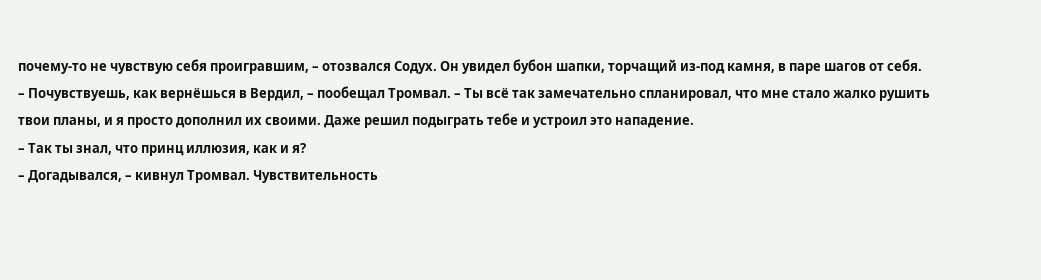почему-то не чувствую себя проигравшим, – отозвался Содух. Он увидел бубон шапки, торчащий из-под камня, в паре шагов от себя.
– Почувствуешь, как вернёшься в Вердил, – пообещал Тромвал. – Ты всё так замечательно спланировал, что мне стало жалко рушить твои планы, и я просто дополнил их своими. Даже решил подыграть тебе и устроил это нападение.
– Так ты знал, что принц иллюзия, как и я?
– Догадывался, – кивнул Тромвал. Чувствительность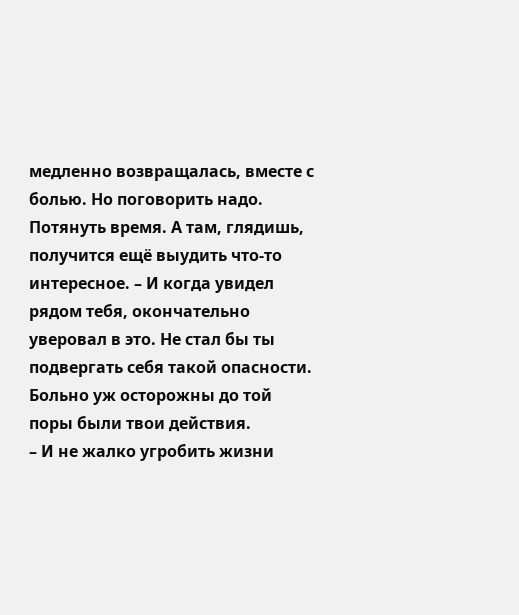медленно возвращалась, вместе с болью. Но поговорить надо. Потянуть время. А там, глядишь, получится ещё выудить что-то интересное. – И когда увидел рядом тебя, окончательно уверовал в это. Не стал бы ты подвергать себя такой опасности. Больно уж осторожны до той поры были твои действия.
– И не жалко угробить жизни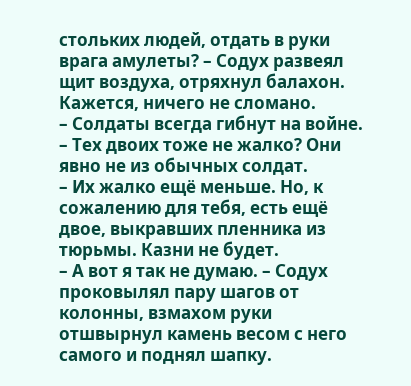стольких людей, отдать в руки врага амулеты? – Содух развеял щит воздуха, отряхнул балахон. Кажется, ничего не сломано.
– Солдаты всегда гибнут на войне.
– Тех двоих тоже не жалко? Они явно не из обычных солдат.
– Их жалко ещё меньше. Но, к сожалению для тебя, есть ещё двое, выкравших пленника из тюрьмы. Казни не будет.
– А вот я так не думаю. – Содух проковылял пару шагов от колонны, взмахом руки отшвырнул камень весом с него самого и поднял шапку.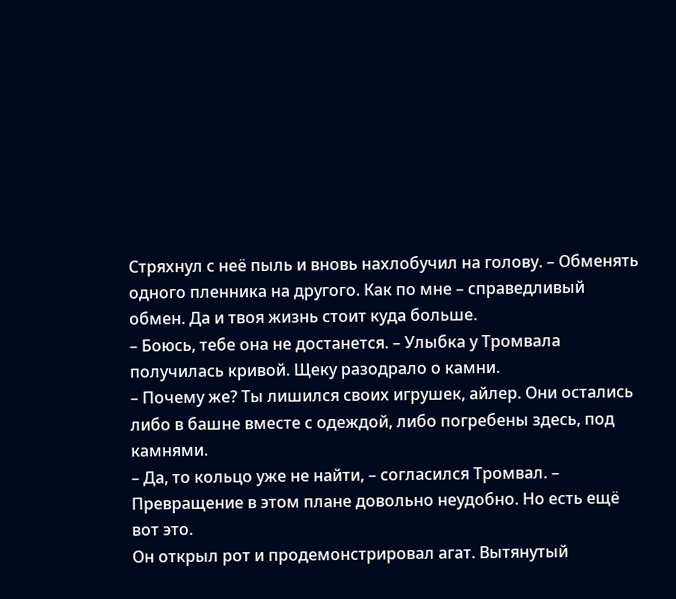Стряхнул с неё пыль и вновь нахлобучил на голову. – Обменять одного пленника на другого. Как по мне – справедливый обмен. Да и твоя жизнь стоит куда больше.
– Боюсь, тебе она не достанется. – Улыбка у Тромвала получилась кривой. Щеку разодрало о камни.
– Почему же? Ты лишился своих игрушек, айлер. Они остались либо в башне вместе с одеждой, либо погребены здесь, под камнями.
– Да, то кольцо уже не найти, – согласился Тромвал. – Превращение в этом плане довольно неудобно. Но есть ещё вот это.
Он открыл рот и продемонстрировал агат. Вытянутый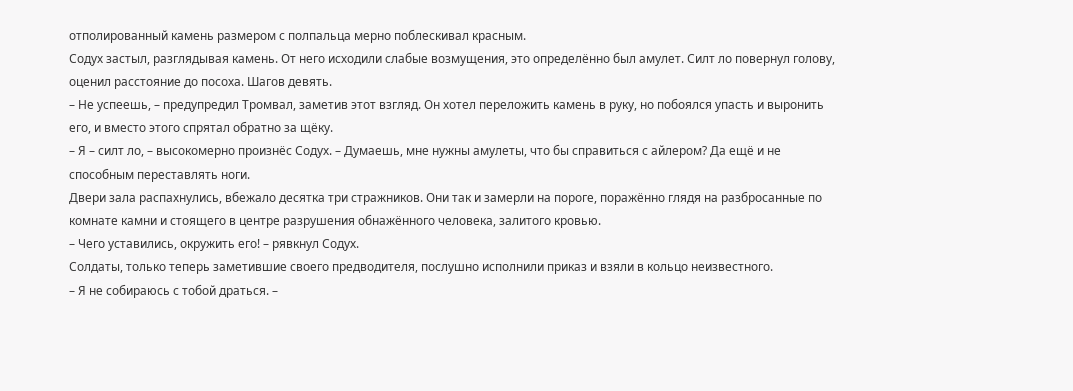отполированный камень размером с полпальца мерно поблескивал красным.
Содух застыл, разглядывая камень. От него исходили слабые возмущения, это определённо был амулет. Силт ло повернул голову, оценил расстояние до посоха. Шагов девять.
– Не успеешь, – предупредил Тромвал, заметив этот взгляд. Он хотел переложить камень в руку, но побоялся упасть и выронить его, и вместо этого спрятал обратно за щёку.
– Я – силт ло, – высокомерно произнёс Содух. – Думаешь, мне нужны амулеты, что бы справиться с айлером? Да ещё и не способным переставлять ноги.
Двери зала распахнулись, вбежало десятка три стражников. Они так и замерли на пороге, поражённо глядя на разбросанные по комнате камни и стоящего в центре разрушения обнажённого человека, залитого кровью.
– Чего уставились, окружить его! – рявкнул Содух.
Солдаты, только теперь заметившие своего предводителя, послушно исполнили приказ и взяли в кольцо неизвестного.
– Я не собираюсь с тобой драться. –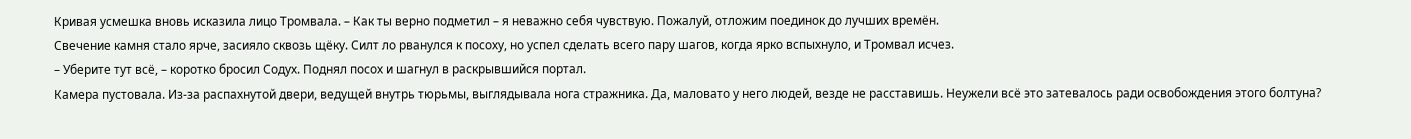Кривая усмешка вновь исказила лицо Тромвала. – Как ты верно подметил – я неважно себя чувствую. Пожалуй, отложим поединок до лучших времён.
Свечение камня стало ярче, засияло сквозь щёку. Силт ло рванулся к посоху, но успел сделать всего пару шагов, когда ярко вспыхнуло, и Тромвал исчез.
– Уберите тут всё, – коротко бросил Содух. Поднял посох и шагнул в раскрывшийся портал.
Камера пустовала. Из-за распахнутой двери, ведущей внутрь тюрьмы, выглядывала нога стражника. Да, маловато у него людей, везде не расставишь. Неужели всё это затевалось ради освобождения этого болтуна?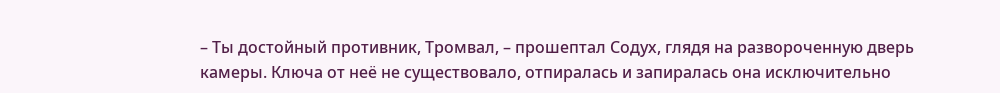– Ты достойный противник, Тромвал, – прошептал Содух, глядя на развороченную дверь камеры. Ключа от неё не существовало, отпиралась и запиралась она исключительно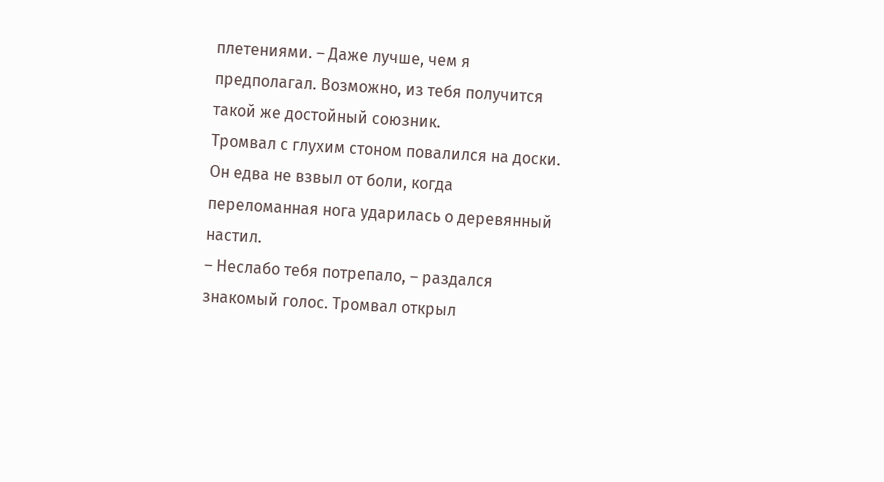плетениями. – Даже лучше, чем я предполагал. Возможно, из тебя получится такой же достойный союзник.
Тромвал с глухим стоном повалился на доски. Он едва не взвыл от боли, когда переломанная нога ударилась о деревянный настил.
– Неслабо тебя потрепало, – раздался знакомый голос. Тромвал открыл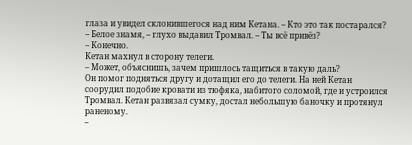глаза и увидел склонившегося над ним Кетана. – Кто это так постарался?
– Белое знамя, – глухо выдавил Тромвал. – Ты всё привёз?
– Конечно.
Кетан махнул в сторону телеги.
– Может, объяснишь, зачем пришлось тащиться в такую даль?
Он помог подняться другу и дотащил его до телеги. На ней Кетан соорудил подобие кровати из тюфяка, набитого соломой, где и устроился Тромвал. Кетан развязал сумку, достал небольшую баночку и протянул раненому.
–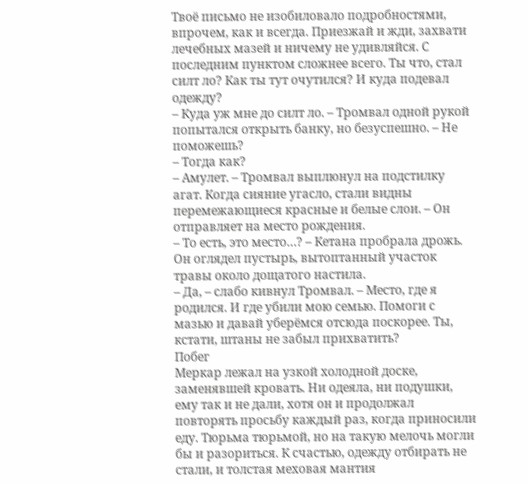Твоё письмо не изобиловало подробностями, впрочем, как и всегда. Приезжай и жди, захвати лечебных мазей и ничему не удивляйся. С последним пунктом сложнее всего. Ты что, стал силт ло? Как ты тут очутился? И куда подевал одежду?
– Куда уж мне до силт ло. – Тромвал одной рукой попытался открыть банку, но безуспешно. – Не поможешь?
– Тогда как?
– Амулет. – Тромвал выплюнул на подстилку агат. Когда сияние угасло, стали видны перемежающиеся красные и белые слои. – Он отправляет на место рождения.
– То есть, это место…? – Кетана пробрала дрожь. Он оглядел пустырь, вытоптанный участок травы около дощатого настила.
– Да, – слабо кивнул Тромвал. – Место, где я родился. И где убили мою семью. Помоги с мазью и давай уберёмся отсюда поскорее. Ты, кстати, штаны не забыл прихватить?
Побег
Меркар лежал на узкой холодной доске, заменявшей кровать. Ни одеяла, ни подушки, ему так и не дали, хотя он и продолжал повторять просьбу каждый раз, когда приносили еду. Тюрьма тюрьмой, но на такую мелочь могли бы и разориться. К счастью, одежду отбирать не стали, и толстая меховая мантия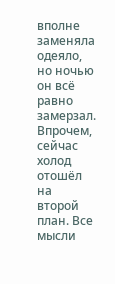вполне заменяла одеяло, но ночью он всё равно замерзал.
Впрочем, сейчас холод отошёл на второй план. Все мысли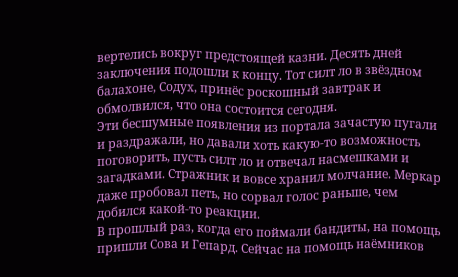вертелись вокруг предстоящей казни. Десять дней заключения подошли к концу. Тот силт ло в звёздном балахоне, Содух, принёс роскошный завтрак и обмолвился, что она состоится сегодня.
Эти бесшумные появления из портала зачастую пугали и раздражали, но давали хоть какую-то возможность поговорить, пусть силт ло и отвечал насмешками и загадками. Стражник и вовсе хранил молчание. Меркар даже пробовал петь, но сорвал голос раньше, чем добился какой-то реакции.
В прошлый раз, когда его поймали бандиты, на помощь пришли Сова и Гепард. Сейчас на помощь наёмников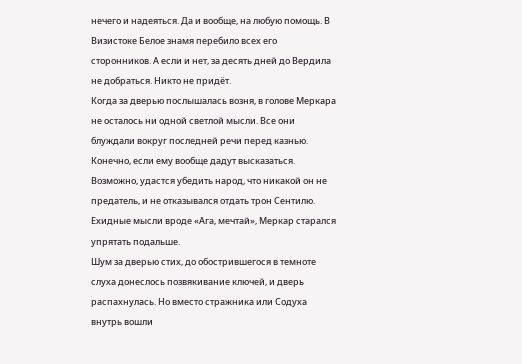нечего и надеяться. Да и вообще, на любую помощь. В Визистоке Белое знамя перебило всех его сторонников. А если и нет, за десять дней до Вердила не добраться. Никто не придёт.
Когда за дверью послышалась возня, в голове Меркара не осталось ни одной светлой мысли. Все они блуждали вокруг последней речи перед казнью. Конечно, если ему вообще дадут высказаться. Возможно, удастся убедить народ, что никакой он не предатель, и не отказывался отдать трон Сентилю. Ехидные мысли вроде «Ага, мечтай», Меркар старался упрятать подальше.
Шум за дверью стих, до обострившегося в темноте слуха донеслось позвякивание ключей, и дверь распахнулась. Но вместо стражника или Содуха внутрь вошли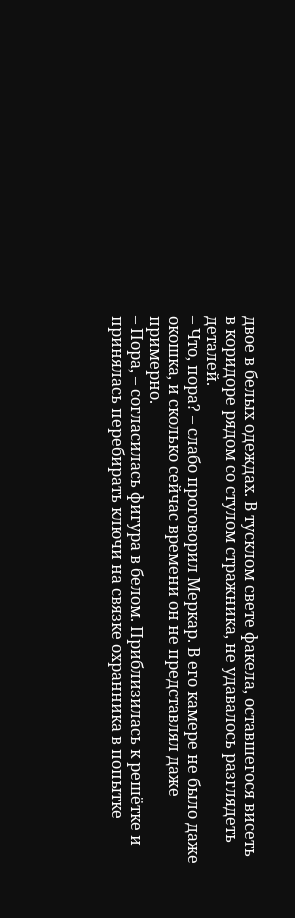двое в белых одеждах. В тусклом свете факела, оставшегося висеть в коридоре рядом со стулом стражника, не удавалось разглядеть деталей.
– Что, пора? – слабо проговорил Меркар. В его камере не было даже окошка, и сколько сейчас времени он не представлял даже примерно.
– Пора, – согласилась фигура в белом. Приблизилась к решётке и принялась перебирать ключи на связке охранника в попытке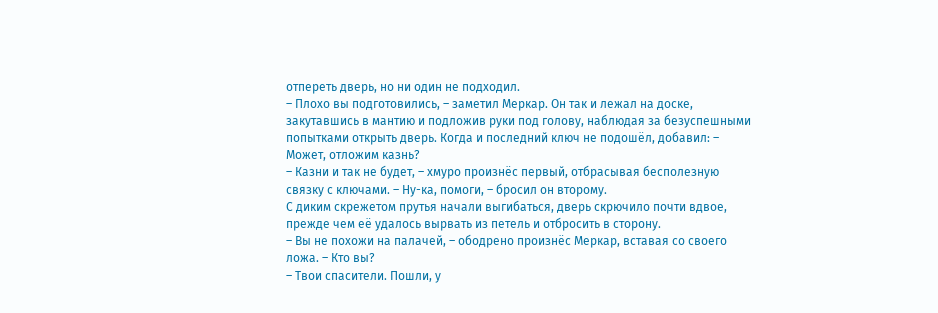отпереть дверь, но ни один не подходил.
– Плохо вы подготовились, – заметил Меркар. Он так и лежал на доске, закутавшись в мантию и подложив руки под голову, наблюдая за безуспешными попытками открыть дверь. Когда и последний ключ не подошёл, добавил: – Может, отложим казнь?
– Казни и так не будет, – хмуро произнёс первый, отбрасывая бесполезную связку с ключами. – Ну-ка, помоги, – бросил он второму.
С диким скрежетом прутья начали выгибаться, дверь скрючило почти вдвое, прежде чем её удалось вырвать из петель и отбросить в сторону.
– Вы не похожи на палачей, – ободрено произнёс Меркар, вставая со своего ложа. – Кто вы?
– Твои спасители. Пошли, у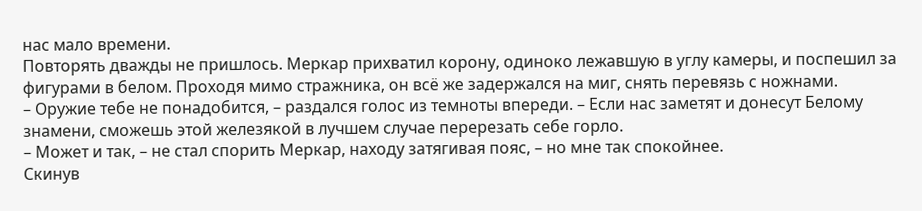нас мало времени.
Повторять дважды не пришлось. Меркар прихватил корону, одиноко лежавшую в углу камеры, и поспешил за фигурами в белом. Проходя мимо стражника, он всё же задержался на миг, снять перевязь с ножнами.
– Оружие тебе не понадобится, – раздался голос из темноты впереди. – Если нас заметят и донесут Белому знамени, сможешь этой железякой в лучшем случае перерезать себе горло.
– Может и так, – не стал спорить Меркар, находу затягивая пояс, – но мне так спокойнее.
Скинув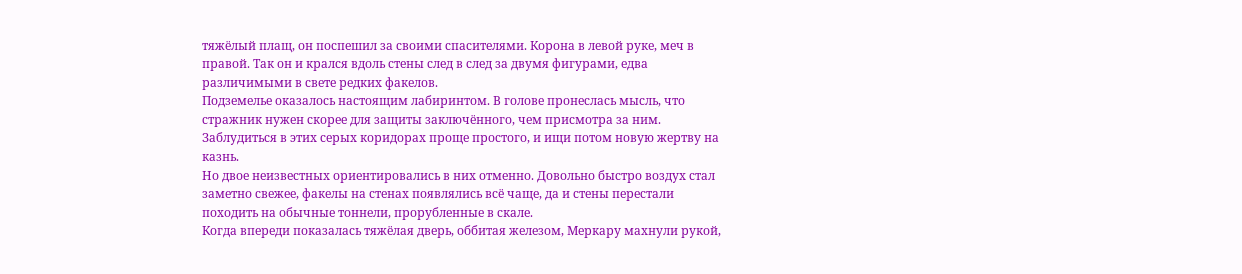тяжёлый плащ, он поспешил за своими спасителями. Корона в левой руке, меч в правой. Так он и крался вдоль стены след в след за двумя фигурами, едва различимыми в свете редких факелов.
Подземелье оказалось настоящим лабиринтом. В голове пронеслась мысль, что стражник нужен скорее для защиты заключённого, чем присмотра за ним. Заблудиться в этих серых коридорах проще простого, и ищи потом новую жертву на казнь.
Но двое неизвестных ориентировались в них отменно. Довольно быстро воздух стал заметно свежее, факелы на стенах появлялись всё чаще, да и стены перестали походить на обычные тоннели, прорубленные в скале.
Когда впереди показалась тяжёлая дверь, оббитая железом, Меркару махнули рукой,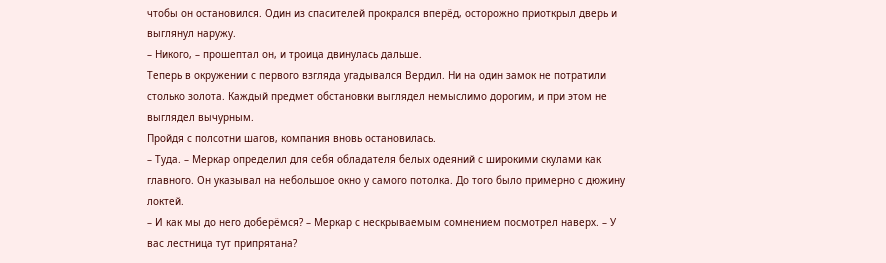чтобы он остановился. Один из спасителей прокрался вперёд, осторожно приоткрыл дверь и выглянул наружу.
– Никого, – прошептал он, и троица двинулась дальше.
Теперь в окружении с первого взгляда угадывался Вердил. Ни на один замок не потратили столько золота. Каждый предмет обстановки выглядел немыслимо дорогим, и при этом не выглядел вычурным.
Пройдя с полсотни шагов, компания вновь остановилась.
– Туда. – Меркар определил для себя обладателя белых одеяний с широкими скулами как главного. Он указывал на небольшое окно у самого потолка. До того было примерно с дюжину локтей.
– И как мы до него доберёмся? – Меркар с нескрываемым сомнением посмотрел наверх. – У вас лестница тут припрятана?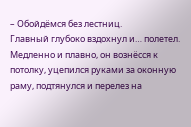– Обойдёмся без лестниц.
Главный глубоко вздохнул и… полетел. Медленно и плавно, он вознёсся к потолку, уцепился руками за оконную раму, подтянулся и перелез на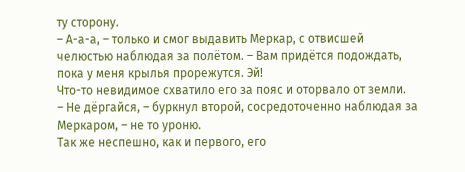ту сторону.
– А-а-а, – только и смог выдавить Меркар, с отвисшей челюстью наблюдая за полётом. – Вам придётся подождать, пока у меня крылья прорежутся. Эй!
Что-то невидимое схватило его за пояс и оторвало от земли.
– Не дёргайся, – буркнул второй, сосредоточенно наблюдая за Меркаром, – не то уроню.
Так же неспешно, как и первого, его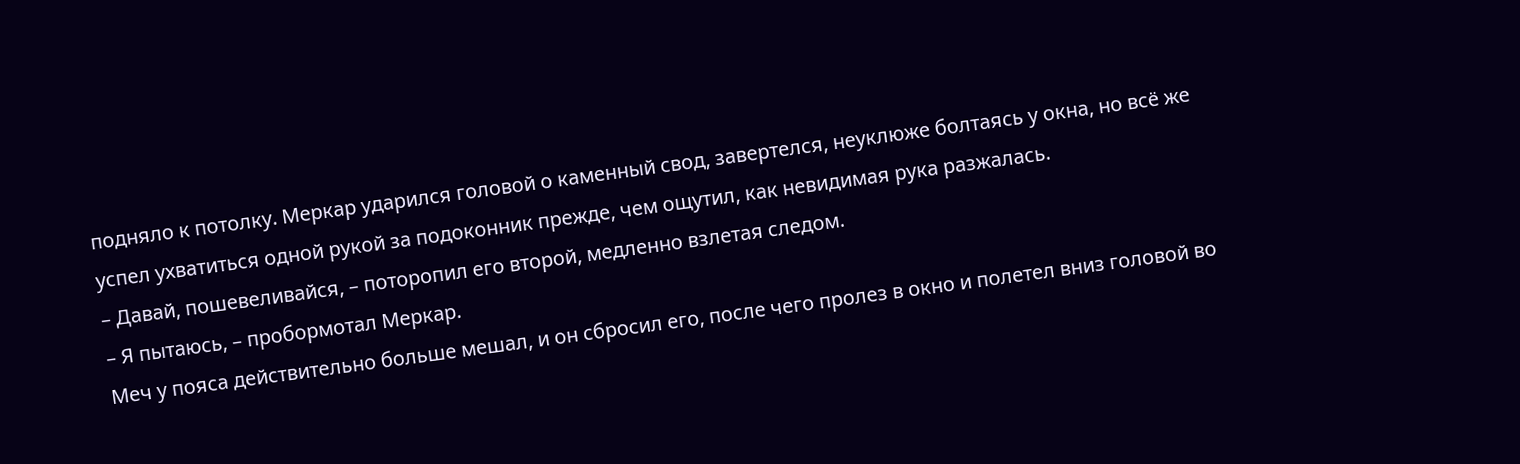подняло к потолку. Меркар ударился головой о каменный свод, завертелся, неуклюже болтаясь у окна, но всё же успел ухватиться одной рукой за подоконник прежде, чем ощутил, как невидимая рука разжалась.
– Давай, пошевеливайся, – поторопил его второй, медленно взлетая следом.
– Я пытаюсь, – пробормотал Меркар.
Меч у пояса действительно больше мешал, и он сбросил его, после чего пролез в окно и полетел вниз головой во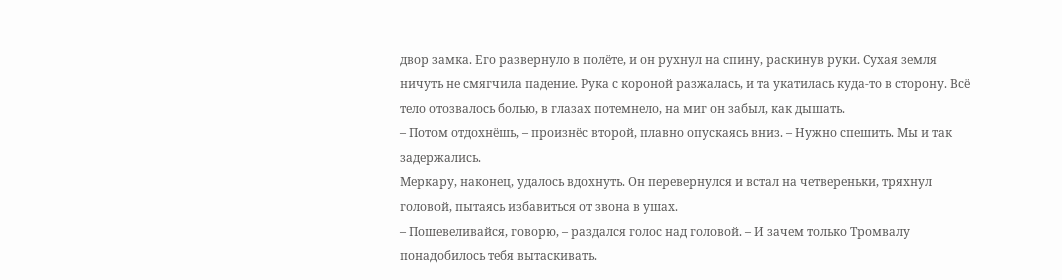двор замка. Его развернуло в полёте, и он рухнул на спину, раскинув руки. Сухая земля ничуть не смягчила падение. Рука с короной разжалась, и та укатилась куда-то в сторону. Всё тело отозвалось болью, в глазах потемнело, на миг он забыл, как дышать.
– Потом отдохнёшь, – произнёс второй, плавно опускаясь вниз. – Нужно спешить. Мы и так задержались.
Меркару, наконец, удалось вдохнуть. Он перевернулся и встал на четвереньки, тряхнул головой, пытаясь избавиться от звона в ушах.
– Пошевеливайся, говорю, – раздался голос над головой. – И зачем только Тромвалу понадобилось тебя вытаскивать.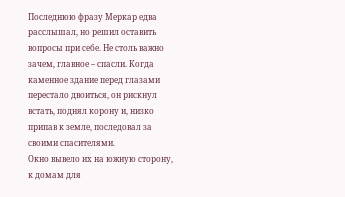Последнюю фразу Меркар едва расслышал, но решил оставить вопросы при себе. Не столь важно зачем, главное – спасли. Когда каменное здание перед глазами перестало двоиться, он рискнул встать, поднял корону и, низко припав к земле, последовал за своими спасителями.
Окно вывело их на южную сторону, к домам для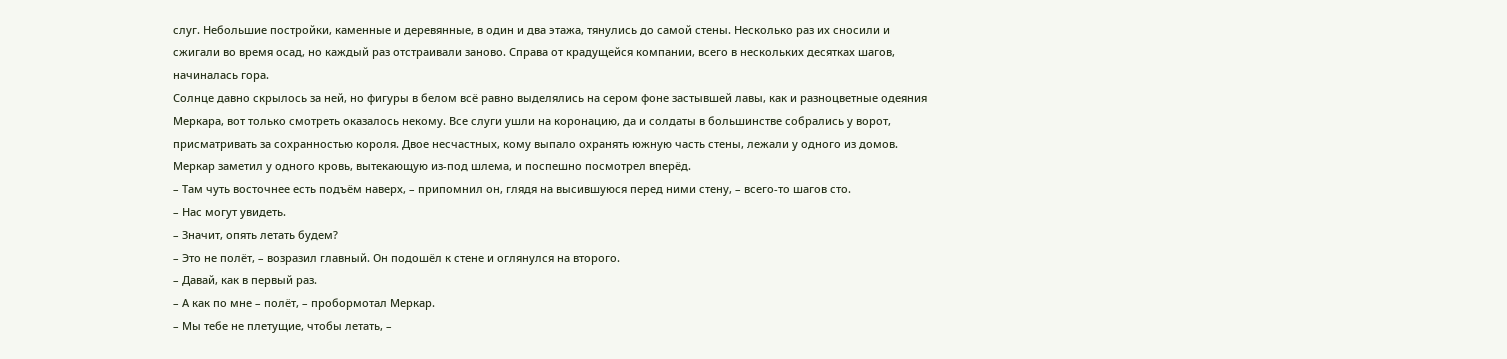слуг. Небольшие постройки, каменные и деревянные, в один и два этажа, тянулись до самой стены. Несколько раз их сносили и сжигали во время осад, но каждый раз отстраивали заново. Справа от крадущейся компании, всего в нескольких десятках шагов, начиналась гора.
Солнце давно скрылось за ней, но фигуры в белом всё равно выделялись на сером фоне застывшей лавы, как и разноцветные одеяния Меркара, вот только смотреть оказалось некому. Все слуги ушли на коронацию, да и солдаты в большинстве собрались у ворот, присматривать за сохранностью короля. Двое несчастных, кому выпало охранять южную часть стены, лежали у одного из домов. Меркар заметил у одного кровь, вытекающую из-под шлема, и поспешно посмотрел вперёд.
– Там чуть восточнее есть подъём наверх, – припомнил он, глядя на высившуюся перед ними стену, – всего-то шагов сто.
– Нас могут увидеть.
– Значит, опять летать будем?
– Это не полёт, – возразил главный. Он подошёл к стене и оглянулся на второго.
– Давай, как в первый раз.
– А как по мне – полёт, – пробормотал Меркар.
– Мы тебе не плетущие, чтобы летать, –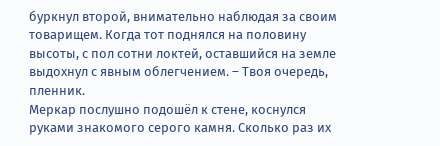буркнул второй, внимательно наблюдая за своим товарищем. Когда тот поднялся на половину высоты, с пол сотни локтей, оставшийся на земле выдохнул с явным облегчением. – Твоя очередь, пленник.
Меркар послушно подошёл к стене, коснулся руками знакомого серого камня. Сколько раз их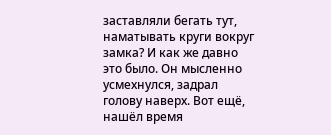заставляли бегать тут, наматывать круги вокруг замка? И как же давно это было. Он мысленно усмехнулся, задрал голову наверх. Вот ещё, нашёл время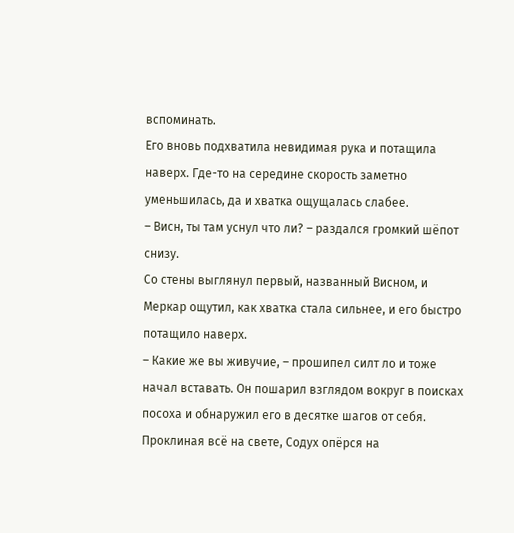вспоминать.
Его вновь подхватила невидимая рука и потащила наверх. Где-то на середине скорость заметно уменьшилась, да и хватка ощущалась слабее.
– Висн, ты там уснул что ли? – раздался громкий шёпот снизу.
Со стены выглянул первый, названный Висном, и Меркар ощутил, как хватка стала сильнее, и его быстро потащило наверх.
– Какие же вы живучие, – прошипел силт ло и тоже начал вставать. Он пошарил взглядом вокруг в поисках посоха и обнаружил его в десятке шагов от себя. Проклиная всё на свете, Содух опёрся на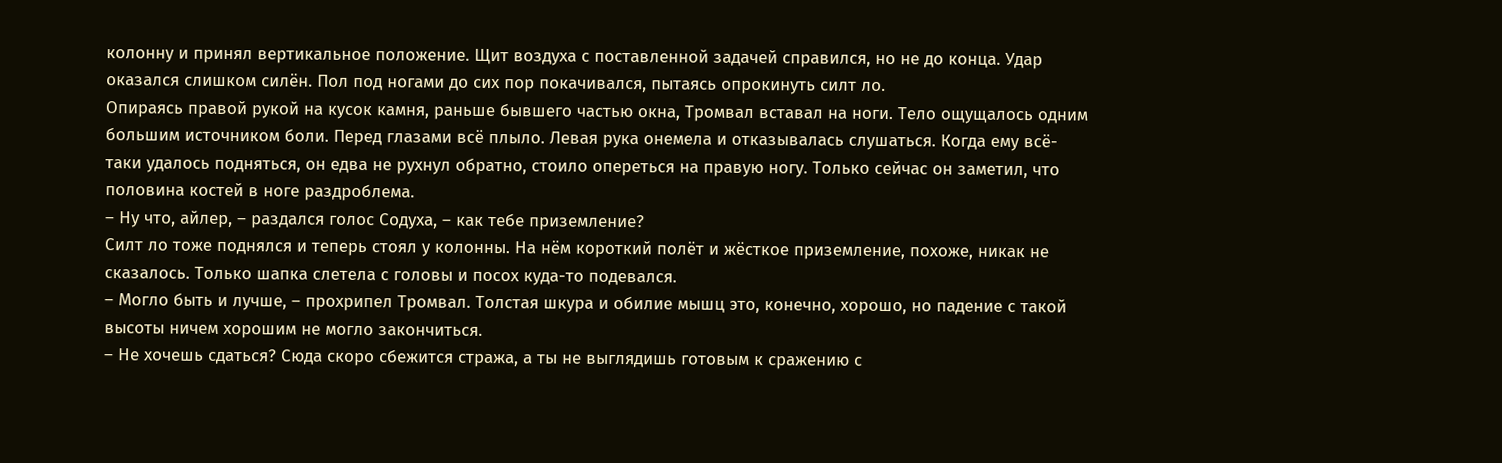колонну и принял вертикальное положение. Щит воздуха с поставленной задачей справился, но не до конца. Удар оказался слишком силён. Пол под ногами до сих пор покачивался, пытаясь опрокинуть силт ло.
Опираясь правой рукой на кусок камня, раньше бывшего частью окна, Тромвал вставал на ноги. Тело ощущалось одним большим источником боли. Перед глазами всё плыло. Левая рука онемела и отказывалась слушаться. Когда ему всё-таки удалось подняться, он едва не рухнул обратно, стоило опереться на правую ногу. Только сейчас он заметил, что половина костей в ноге раздроблема.
– Ну что, айлер, – раздался голос Содуха, – как тебе приземление?
Силт ло тоже поднялся и теперь стоял у колонны. На нём короткий полёт и жёсткое приземление, похоже, никак не сказалось. Только шапка слетела с головы и посох куда-то подевался.
– Могло быть и лучше, – прохрипел Тромвал. Толстая шкура и обилие мышц это, конечно, хорошо, но падение с такой высоты ничем хорошим не могло закончиться.
– Не хочешь сдаться? Сюда скоро сбежится стража, а ты не выглядишь готовым к сражению с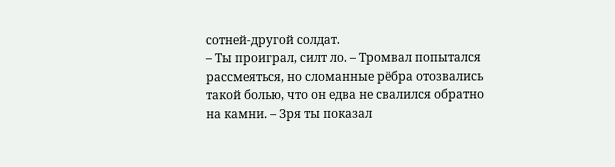сотней-другой солдат.
– Ты проиграл, силт ло. – Тромвал попытался рассмеяться, но сломанные рёбра отозвались такой болью, что он едва не свалился обратно на камни. – Зря ты показал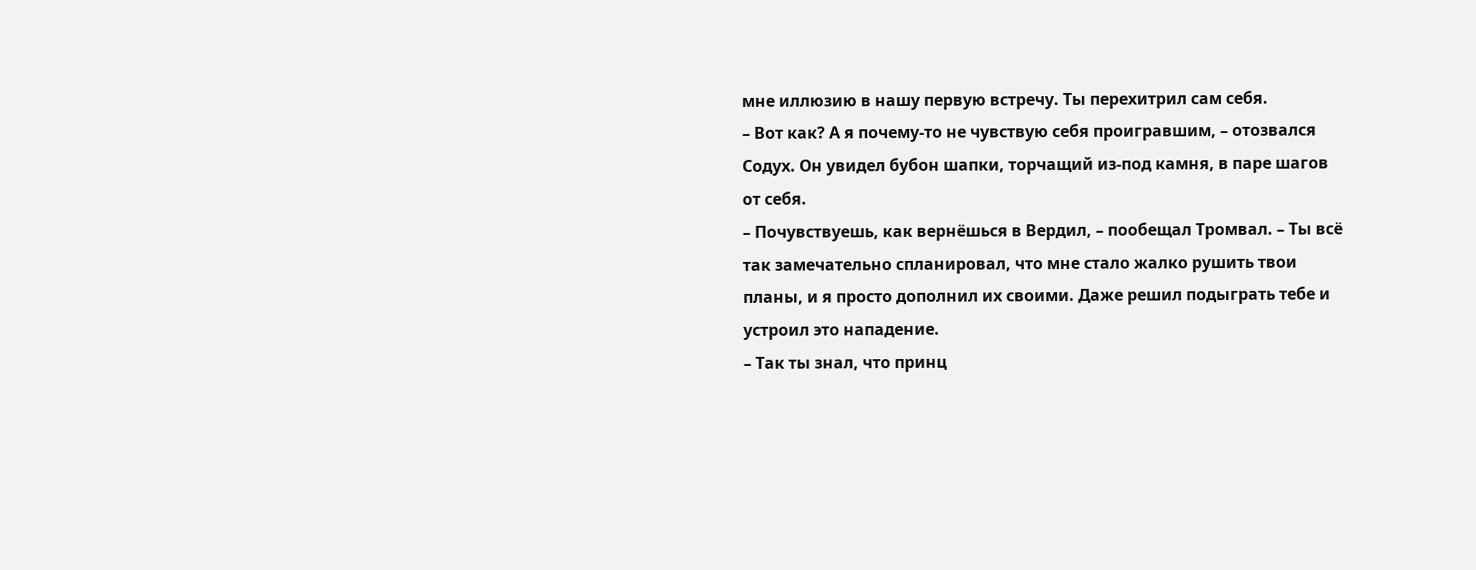мне иллюзию в нашу первую встречу. Ты перехитрил сам себя.
– Вот как? А я почему-то не чувствую себя проигравшим, – отозвался Содух. Он увидел бубон шапки, торчащий из-под камня, в паре шагов от себя.
– Почувствуешь, как вернёшься в Вердил, – пообещал Тромвал. – Ты всё так замечательно спланировал, что мне стало жалко рушить твои планы, и я просто дополнил их своими. Даже решил подыграть тебе и устроил это нападение.
– Так ты знал, что принц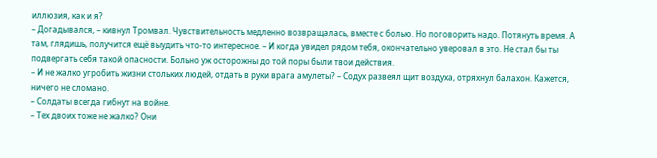иллюзия, как и я?
– Догадывался, – кивнул Тромвал. Чувствительность медленно возвращалась, вместе с болью. Но поговорить надо. Потянуть время. А там, глядишь, получится ещё выудить что-то интересное. – И когда увидел рядом тебя, окончательно уверовал в это. Не стал бы ты подвергать себя такой опасности. Больно уж осторожны до той поры были твои действия.
– И не жалко угробить жизни стольких людей, отдать в руки врага амулеты? – Содух развеял щит воздуха, отряхнул балахон. Кажется, ничего не сломано.
– Солдаты всегда гибнут на войне.
– Тех двоих тоже не жалко? Они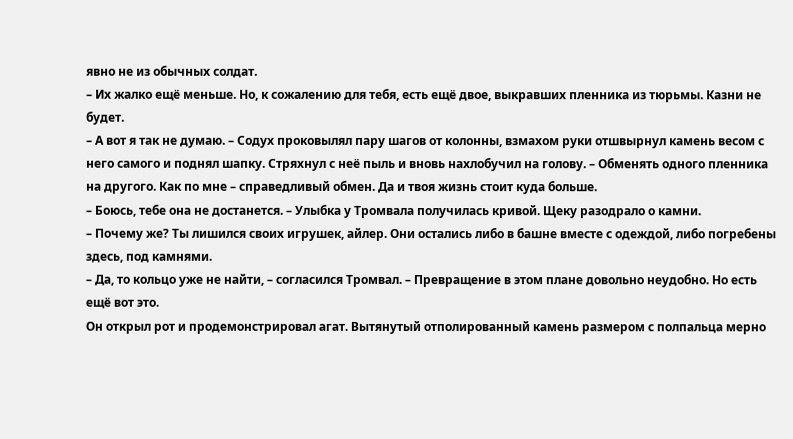явно не из обычных солдат.
– Их жалко ещё меньше. Но, к сожалению для тебя, есть ещё двое, выкравших пленника из тюрьмы. Казни не будет.
– А вот я так не думаю. – Содух проковылял пару шагов от колонны, взмахом руки отшвырнул камень весом с него самого и поднял шапку. Стряхнул с неё пыль и вновь нахлобучил на голову. – Обменять одного пленника на другого. Как по мне – справедливый обмен. Да и твоя жизнь стоит куда больше.
– Боюсь, тебе она не достанется. – Улыбка у Тромвала получилась кривой. Щеку разодрало о камни.
– Почему же? Ты лишился своих игрушек, айлер. Они остались либо в башне вместе с одеждой, либо погребены здесь, под камнями.
– Да, то кольцо уже не найти, – согласился Тромвал. – Превращение в этом плане довольно неудобно. Но есть ещё вот это.
Он открыл рот и продемонстрировал агат. Вытянутый отполированный камень размером с полпальца мерно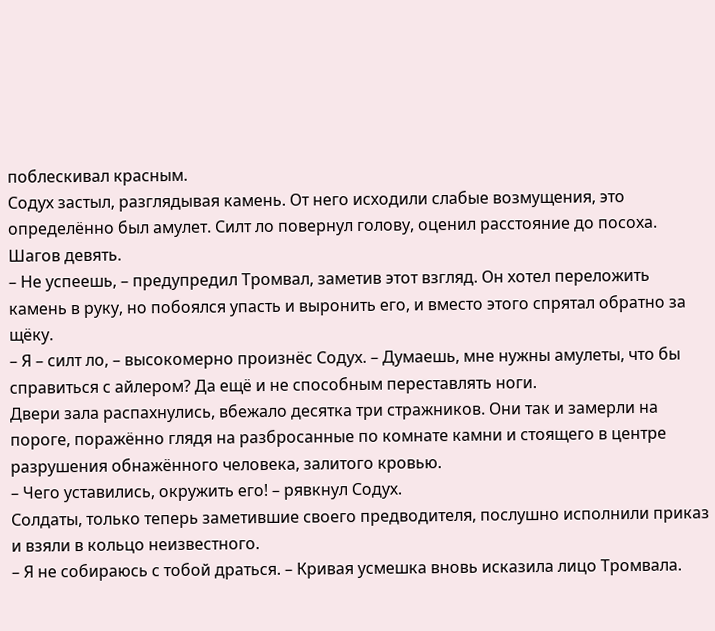поблескивал красным.
Содух застыл, разглядывая камень. От него исходили слабые возмущения, это определённо был амулет. Силт ло повернул голову, оценил расстояние до посоха. Шагов девять.
– Не успеешь, – предупредил Тромвал, заметив этот взгляд. Он хотел переложить камень в руку, но побоялся упасть и выронить его, и вместо этого спрятал обратно за щёку.
– Я – силт ло, – высокомерно произнёс Содух. – Думаешь, мне нужны амулеты, что бы справиться с айлером? Да ещё и не способным переставлять ноги.
Двери зала распахнулись, вбежало десятка три стражников. Они так и замерли на пороге, поражённо глядя на разбросанные по комнате камни и стоящего в центре разрушения обнажённого человека, залитого кровью.
– Чего уставились, окружить его! – рявкнул Содух.
Солдаты, только теперь заметившие своего предводителя, послушно исполнили приказ и взяли в кольцо неизвестного.
– Я не собираюсь с тобой драться. – Кривая усмешка вновь исказила лицо Тромвала.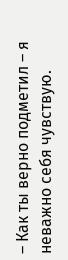– Как ты верно подметил – я неважно себя чувствую.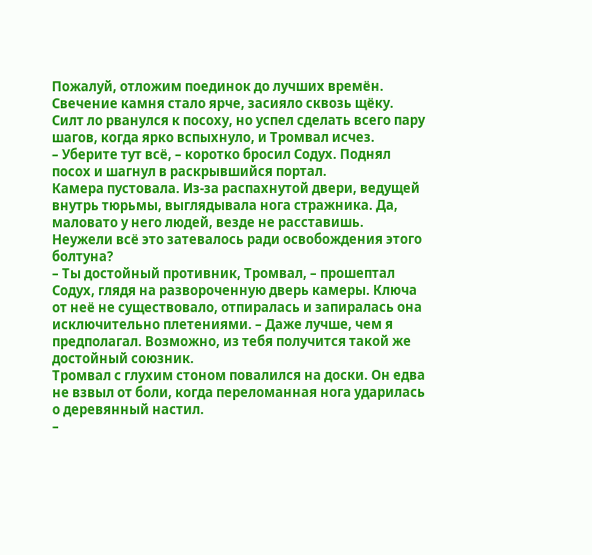Пожалуй, отложим поединок до лучших времён.
Свечение камня стало ярче, засияло сквозь щёку. Силт ло рванулся к посоху, но успел сделать всего пару шагов, когда ярко вспыхнуло, и Тромвал исчез.
– Уберите тут всё, – коротко бросил Содух. Поднял посох и шагнул в раскрывшийся портал.
Камера пустовала. Из-за распахнутой двери, ведущей внутрь тюрьмы, выглядывала нога стражника. Да, маловато у него людей, везде не расставишь. Неужели всё это затевалось ради освобождения этого болтуна?
– Ты достойный противник, Тромвал, – прошептал Содух, глядя на развороченную дверь камеры. Ключа от неё не существовало, отпиралась и запиралась она исключительно плетениями. – Даже лучше, чем я предполагал. Возможно, из тебя получится такой же достойный союзник.
Тромвал с глухим стоном повалился на доски. Он едва не взвыл от боли, когда переломанная нога ударилась о деревянный настил.
–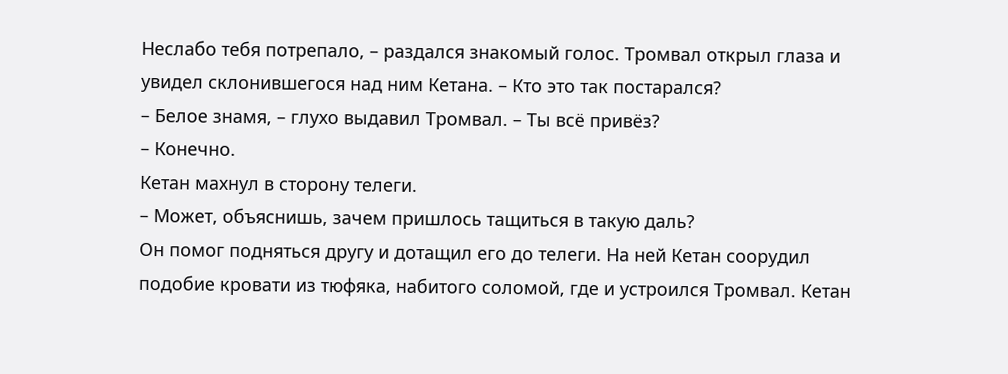Неслабо тебя потрепало, – раздался знакомый голос. Тромвал открыл глаза и увидел склонившегося над ним Кетана. – Кто это так постарался?
– Белое знамя, – глухо выдавил Тромвал. – Ты всё привёз?
– Конечно.
Кетан махнул в сторону телеги.
– Может, объяснишь, зачем пришлось тащиться в такую даль?
Он помог подняться другу и дотащил его до телеги. На ней Кетан соорудил подобие кровати из тюфяка, набитого соломой, где и устроился Тромвал. Кетан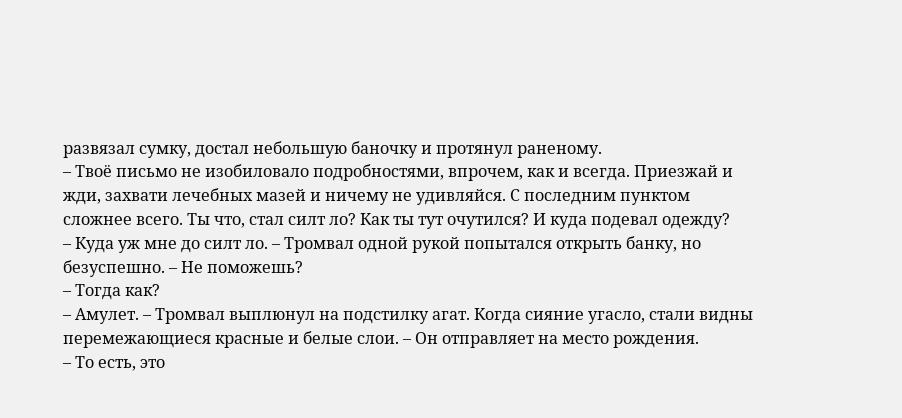развязал сумку, достал небольшую баночку и протянул раненому.
– Твоё письмо не изобиловало подробностями, впрочем, как и всегда. Приезжай и жди, захвати лечебных мазей и ничему не удивляйся. С последним пунктом сложнее всего. Ты что, стал силт ло? Как ты тут очутился? И куда подевал одежду?
– Куда уж мне до силт ло. – Тромвал одной рукой попытался открыть банку, но безуспешно. – Не поможешь?
– Тогда как?
– Амулет. – Тромвал выплюнул на подстилку агат. Когда сияние угасло, стали видны перемежающиеся красные и белые слои. – Он отправляет на место рождения.
– То есть, это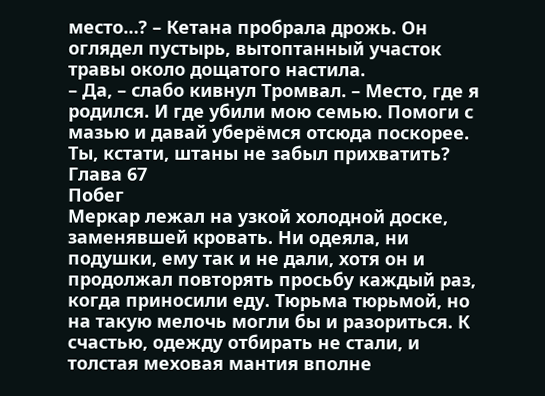место…? – Кетана пробрала дрожь. Он оглядел пустырь, вытоптанный участок травы около дощатого настила.
– Да, – слабо кивнул Тромвал. – Место, где я родился. И где убили мою семью. Помоги с мазью и давай уберёмся отсюда поскорее. Ты, кстати, штаны не забыл прихватить?
Глава 67
Побег
Меркар лежал на узкой холодной доске, заменявшей кровать. Ни одеяла, ни подушки, ему так и не дали, хотя он и продолжал повторять просьбу каждый раз, когда приносили еду. Тюрьма тюрьмой, но на такую мелочь могли бы и разориться. К счастью, одежду отбирать не стали, и толстая меховая мантия вполне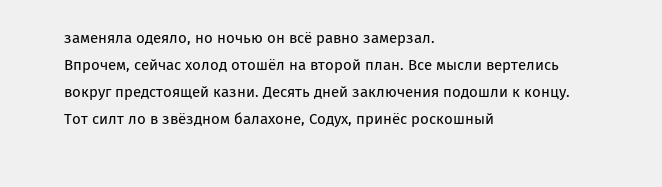заменяла одеяло, но ночью он всё равно замерзал.
Впрочем, сейчас холод отошёл на второй план. Все мысли вертелись вокруг предстоящей казни. Десять дней заключения подошли к концу. Тот силт ло в звёздном балахоне, Содух, принёс роскошный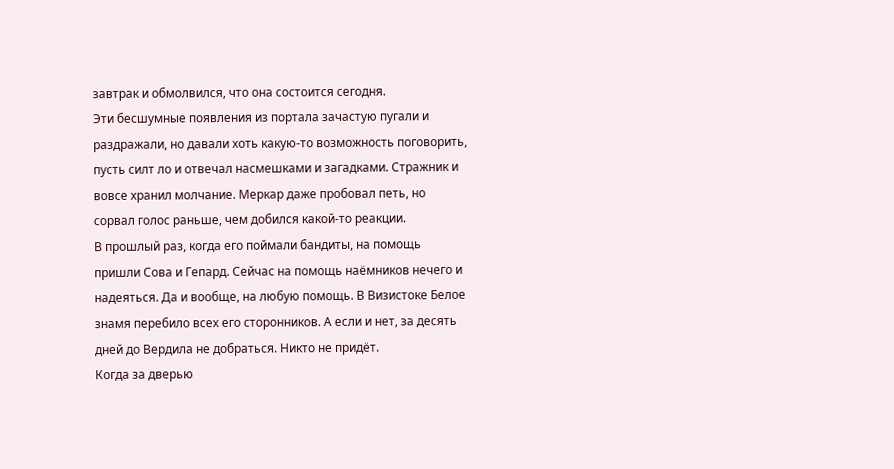завтрак и обмолвился, что она состоится сегодня.
Эти бесшумные появления из портала зачастую пугали и раздражали, но давали хоть какую-то возможность поговорить, пусть силт ло и отвечал насмешками и загадками. Стражник и вовсе хранил молчание. Меркар даже пробовал петь, но сорвал голос раньше, чем добился какой-то реакции.
В прошлый раз, когда его поймали бандиты, на помощь пришли Сова и Гепард. Сейчас на помощь наёмников нечего и надеяться. Да и вообще, на любую помощь. В Визистоке Белое знамя перебило всех его сторонников. А если и нет, за десять дней до Вердила не добраться. Никто не придёт.
Когда за дверью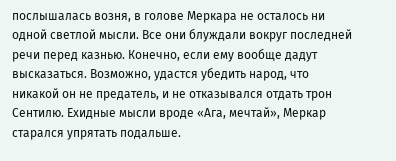послышалась возня, в голове Меркара не осталось ни одной светлой мысли. Все они блуждали вокруг последней речи перед казнью. Конечно, если ему вообще дадут высказаться. Возможно, удастся убедить народ, что никакой он не предатель, и не отказывался отдать трон Сентилю. Ехидные мысли вроде «Ага, мечтай», Меркар старался упрятать подальше.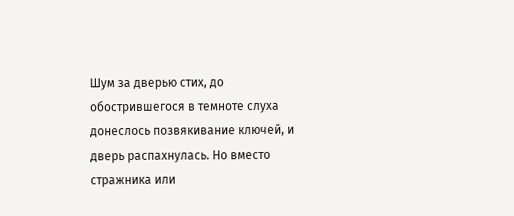Шум за дверью стих, до обострившегося в темноте слуха донеслось позвякивание ключей, и дверь распахнулась. Но вместо стражника или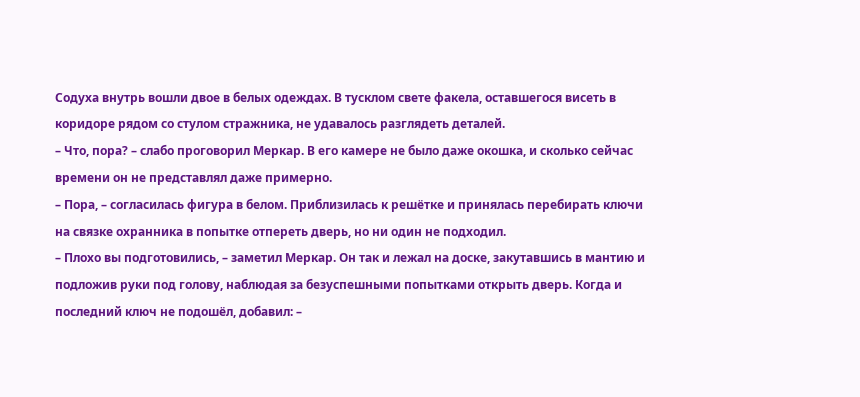Содуха внутрь вошли двое в белых одеждах. В тусклом свете факела, оставшегося висеть в коридоре рядом со стулом стражника, не удавалось разглядеть деталей.
– Что, пора? – слабо проговорил Меркар. В его камере не было даже окошка, и сколько сейчас времени он не представлял даже примерно.
– Пора, – согласилась фигура в белом. Приблизилась к решётке и принялась перебирать ключи на связке охранника в попытке отпереть дверь, но ни один не подходил.
– Плохо вы подготовились, – заметил Меркар. Он так и лежал на доске, закутавшись в мантию и подложив руки под голову, наблюдая за безуспешными попытками открыть дверь. Когда и последний ключ не подошёл, добавил: –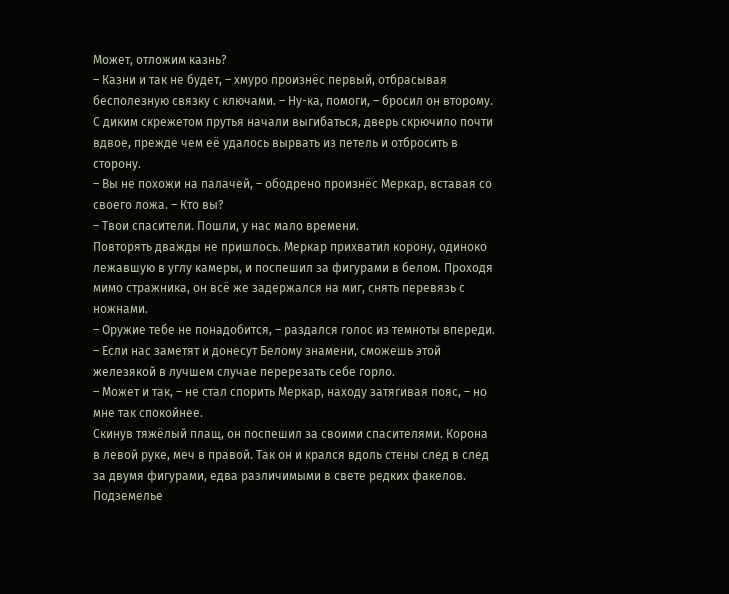Может, отложим казнь?
– Казни и так не будет, – хмуро произнёс первый, отбрасывая бесполезную связку с ключами. – Ну-ка, помоги, – бросил он второму.
С диким скрежетом прутья начали выгибаться, дверь скрючило почти вдвое, прежде чем её удалось вырвать из петель и отбросить в сторону.
– Вы не похожи на палачей, – ободрено произнёс Меркар, вставая со своего ложа. – Кто вы?
– Твои спасители. Пошли, у нас мало времени.
Повторять дважды не пришлось. Меркар прихватил корону, одиноко лежавшую в углу камеры, и поспешил за фигурами в белом. Проходя мимо стражника, он всё же задержался на миг, снять перевязь с ножнами.
– Оружие тебе не понадобится, – раздался голос из темноты впереди. – Если нас заметят и донесут Белому знамени, сможешь этой железякой в лучшем случае перерезать себе горло.
– Может и так, – не стал спорить Меркар, находу затягивая пояс, – но мне так спокойнее.
Скинув тяжёлый плащ, он поспешил за своими спасителями. Корона в левой руке, меч в правой. Так он и крался вдоль стены след в след за двумя фигурами, едва различимыми в свете редких факелов.
Подземелье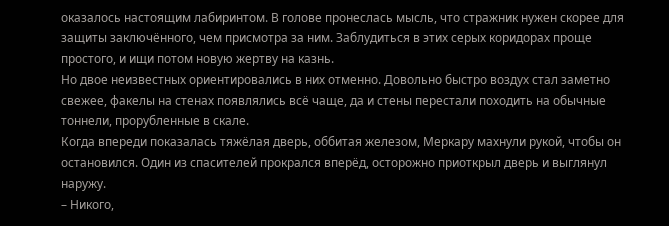оказалось настоящим лабиринтом. В голове пронеслась мысль, что стражник нужен скорее для защиты заключённого, чем присмотра за ним. Заблудиться в этих серых коридорах проще простого, и ищи потом новую жертву на казнь.
Но двое неизвестных ориентировались в них отменно. Довольно быстро воздух стал заметно свежее, факелы на стенах появлялись всё чаще, да и стены перестали походить на обычные тоннели, прорубленные в скале.
Когда впереди показалась тяжёлая дверь, оббитая железом, Меркару махнули рукой, чтобы он остановился. Один из спасителей прокрался вперёд, осторожно приоткрыл дверь и выглянул наружу.
– Никого,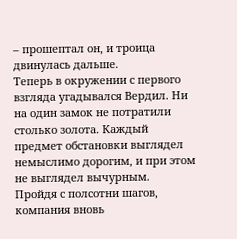– прошептал он, и троица двинулась дальше.
Теперь в окружении с первого взгляда угадывался Вердил. Ни на один замок не потратили столько золота. Каждый предмет обстановки выглядел немыслимо дорогим, и при этом не выглядел вычурным.
Пройдя с полсотни шагов, компания вновь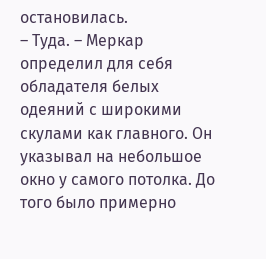остановилась.
– Туда. – Меркар определил для себя обладателя белых одеяний с широкими скулами как главного. Он указывал на небольшое окно у самого потолка. До того было примерно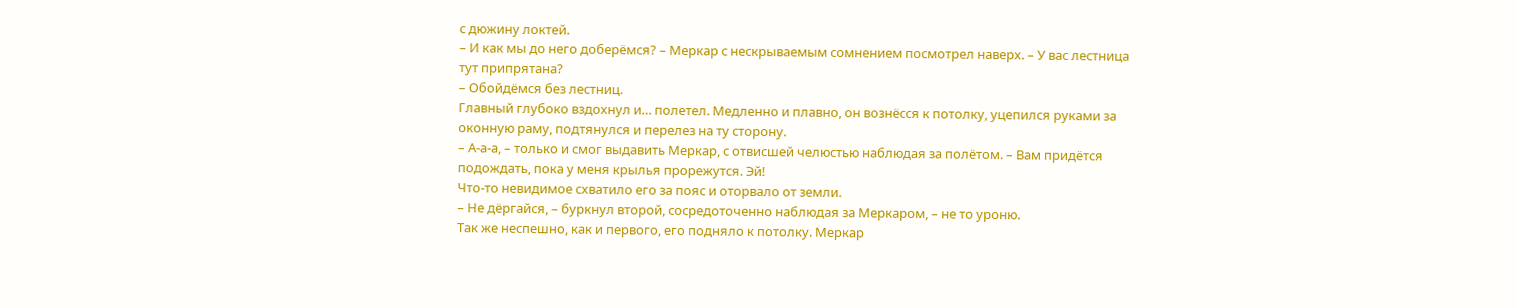с дюжину локтей.
– И как мы до него доберёмся? – Меркар с нескрываемым сомнением посмотрел наверх. – У вас лестница тут припрятана?
– Обойдёмся без лестниц.
Главный глубоко вздохнул и… полетел. Медленно и плавно, он вознёсся к потолку, уцепился руками за оконную раму, подтянулся и перелез на ту сторону.
– А-а-а, – только и смог выдавить Меркар, с отвисшей челюстью наблюдая за полётом. – Вам придётся подождать, пока у меня крылья прорежутся. Эй!
Что-то невидимое схватило его за пояс и оторвало от земли.
– Не дёргайся, – буркнул второй, сосредоточенно наблюдая за Меркаром, – не то уроню.
Так же неспешно, как и первого, его подняло к потолку. Меркар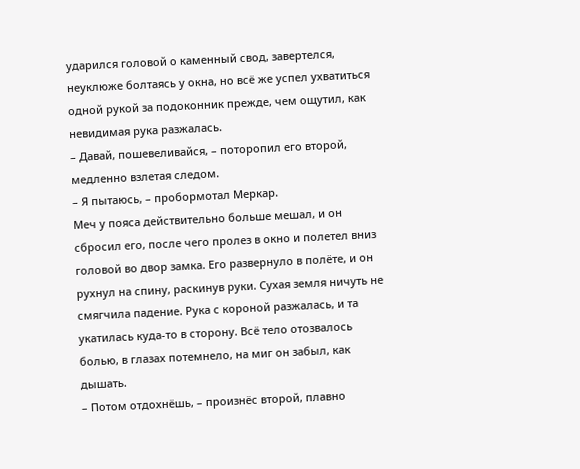ударился головой о каменный свод, завертелся, неуклюже болтаясь у окна, но всё же успел ухватиться одной рукой за подоконник прежде, чем ощутил, как невидимая рука разжалась.
– Давай, пошевеливайся, – поторопил его второй, медленно взлетая следом.
– Я пытаюсь, – пробормотал Меркар.
Меч у пояса действительно больше мешал, и он сбросил его, после чего пролез в окно и полетел вниз головой во двор замка. Его развернуло в полёте, и он рухнул на спину, раскинув руки. Сухая земля ничуть не смягчила падение. Рука с короной разжалась, и та укатилась куда-то в сторону. Всё тело отозвалось болью, в глазах потемнело, на миг он забыл, как дышать.
– Потом отдохнёшь, – произнёс второй, плавно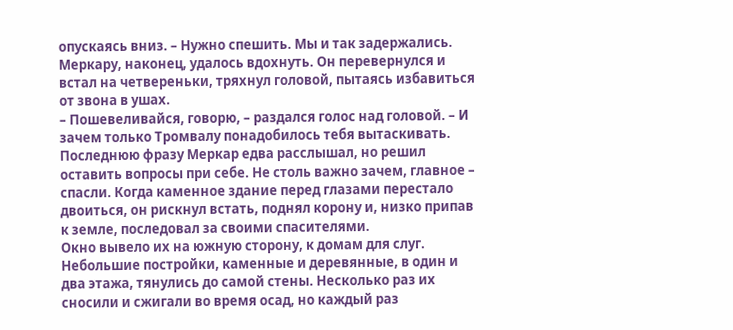опускаясь вниз. – Нужно спешить. Мы и так задержались.
Меркару, наконец, удалось вдохнуть. Он перевернулся и встал на четвереньки, тряхнул головой, пытаясь избавиться от звона в ушах.
– Пошевеливайся, говорю, – раздался голос над головой. – И зачем только Тромвалу понадобилось тебя вытаскивать.
Последнюю фразу Меркар едва расслышал, но решил оставить вопросы при себе. Не столь важно зачем, главное – спасли. Когда каменное здание перед глазами перестало двоиться, он рискнул встать, поднял корону и, низко припав к земле, последовал за своими спасителями.
Окно вывело их на южную сторону, к домам для слуг. Небольшие постройки, каменные и деревянные, в один и два этажа, тянулись до самой стены. Несколько раз их сносили и сжигали во время осад, но каждый раз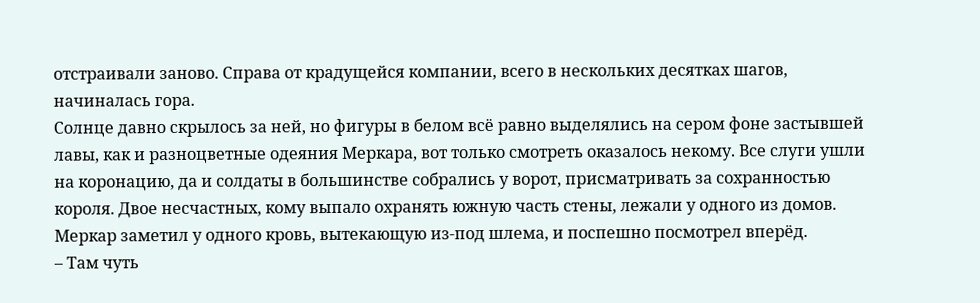отстраивали заново. Справа от крадущейся компании, всего в нескольких десятках шагов, начиналась гора.
Солнце давно скрылось за ней, но фигуры в белом всё равно выделялись на сером фоне застывшей лавы, как и разноцветные одеяния Меркара, вот только смотреть оказалось некому. Все слуги ушли на коронацию, да и солдаты в большинстве собрались у ворот, присматривать за сохранностью короля. Двое несчастных, кому выпало охранять южную часть стены, лежали у одного из домов. Меркар заметил у одного кровь, вытекающую из-под шлема, и поспешно посмотрел вперёд.
– Там чуть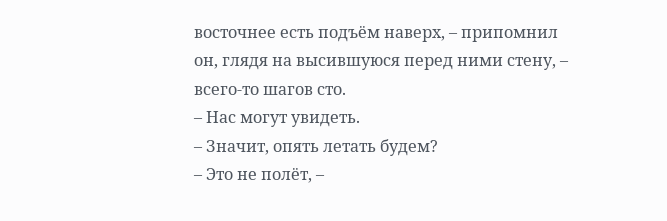восточнее есть подъём наверх, – припомнил он, глядя на высившуюся перед ними стену, – всего-то шагов сто.
– Нас могут увидеть.
– Значит, опять летать будем?
– Это не полёт, –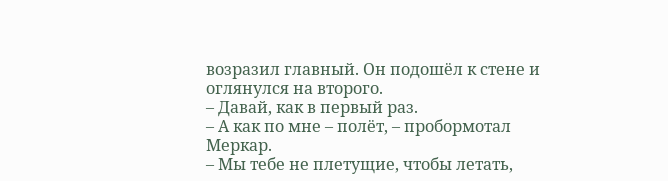возразил главный. Он подошёл к стене и оглянулся на второго.
– Давай, как в первый раз.
– А как по мне – полёт, – пробормотал Меркар.
– Мы тебе не плетущие, чтобы летать,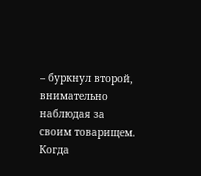– буркнул второй, внимательно наблюдая за своим товарищем. Когда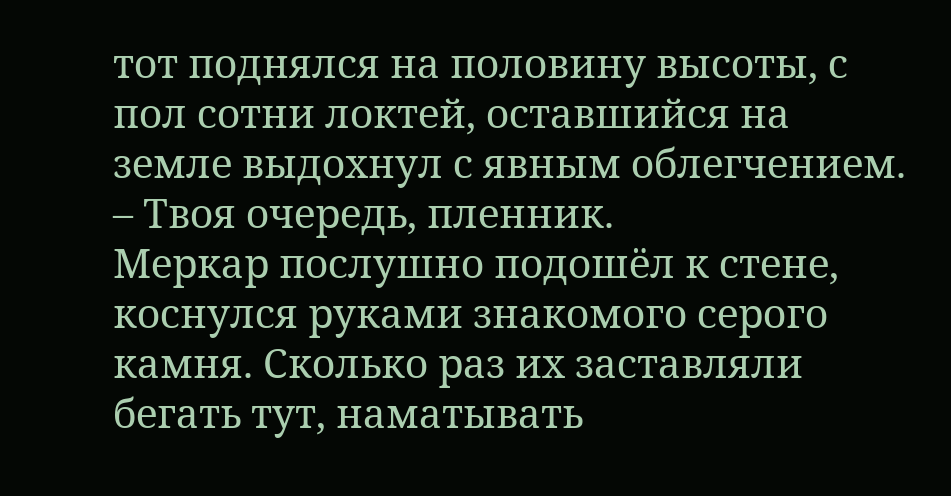тот поднялся на половину высоты, с пол сотни локтей, оставшийся на земле выдохнул с явным облегчением. – Твоя очередь, пленник.
Меркар послушно подошёл к стене, коснулся руками знакомого серого камня. Сколько раз их заставляли бегать тут, наматывать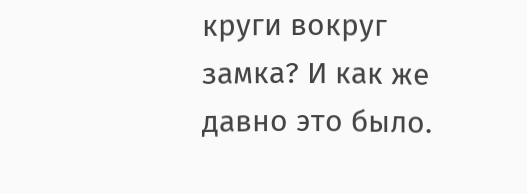круги вокруг замка? И как же давно это было.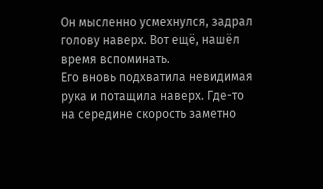Он мысленно усмехнулся, задрал голову наверх. Вот ещё, нашёл время вспоминать.
Его вновь подхватила невидимая рука и потащила наверх. Где-то на середине скорость заметно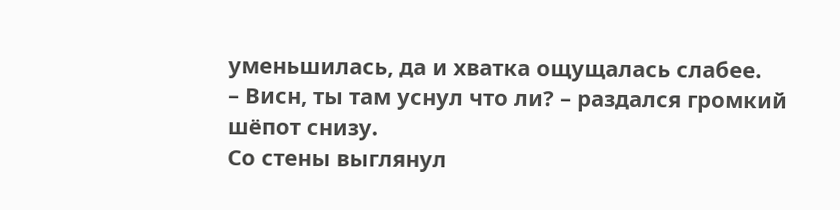уменьшилась, да и хватка ощущалась слабее.
– Висн, ты там уснул что ли? – раздался громкий шёпот снизу.
Со стены выглянул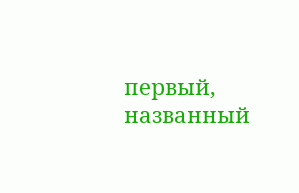первый, названный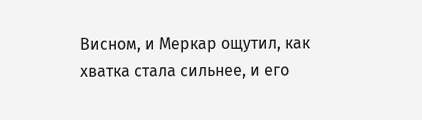Висном, и Меркар ощутил, как хватка стала сильнее, и его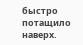быстро потащило наверх.